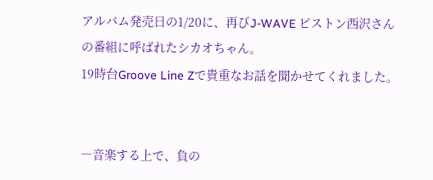アルバム発売日の1/20に、再びJ-WAVE ピストン西沢さんの番組に呼ばれたシカオちゃん。
19時台Groove Line Zで貴重なお話を聞かせてくれました。


―音楽する上で、負の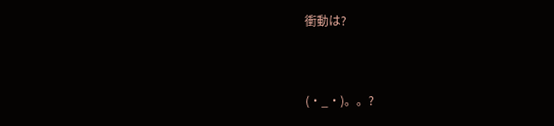衝動は?


(・_・)。。?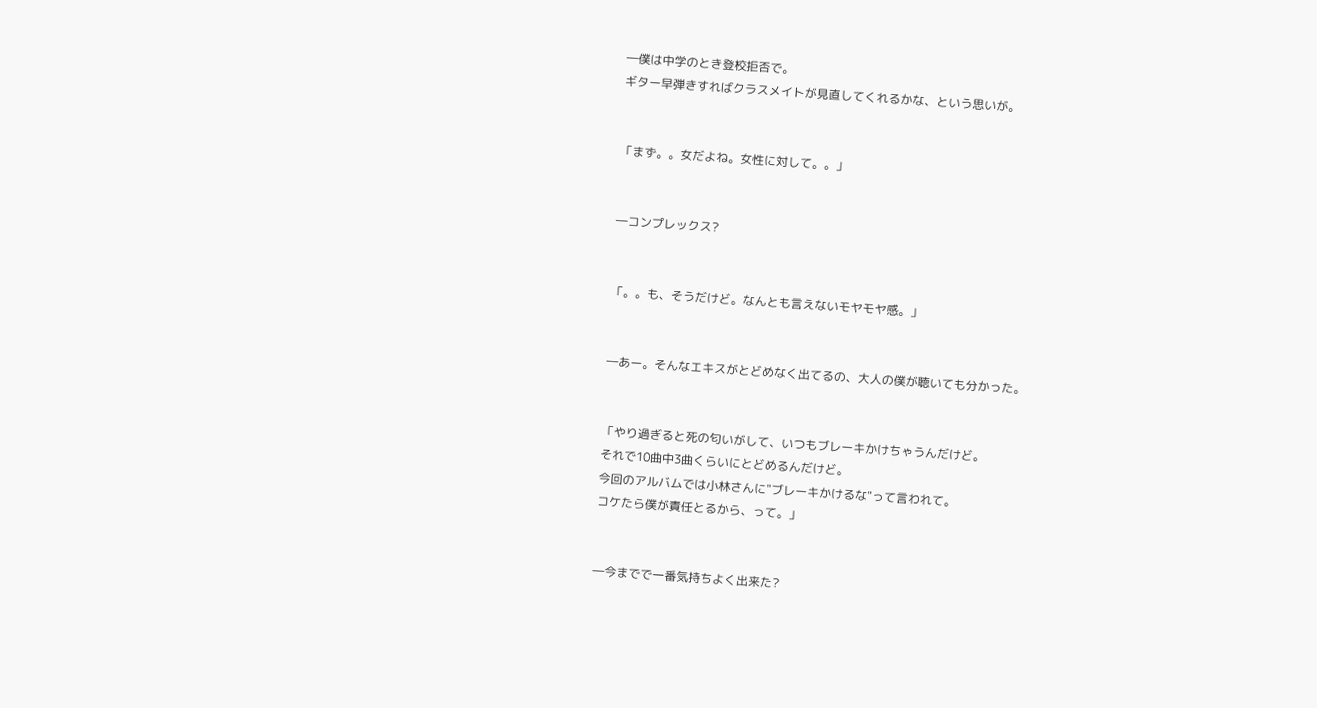―僕は中学のとき登校拒否で。
ギター早弾きすればクラスメイトが見直してくれるかな、という思いが。


「まず。。女だよね。女性に対して。。」


―コンプレックス?


「。。も、そうだけど。なんとも言えないモヤモヤ感。」


―あー。そんなエキスがとどめなく出てるの、大人の僕が聴いても分かった。


「やり過ぎると死の匂いがして、いつもブレーキかけちゃうんだけど。
それで10曲中3曲くらいにとどめるんだけど。
今回のアルバムでは小林さんに"ブレーキかけるな"って言われて。
コケたら僕が責任とるから、って。」


―今までで一番気持ちよく出来た?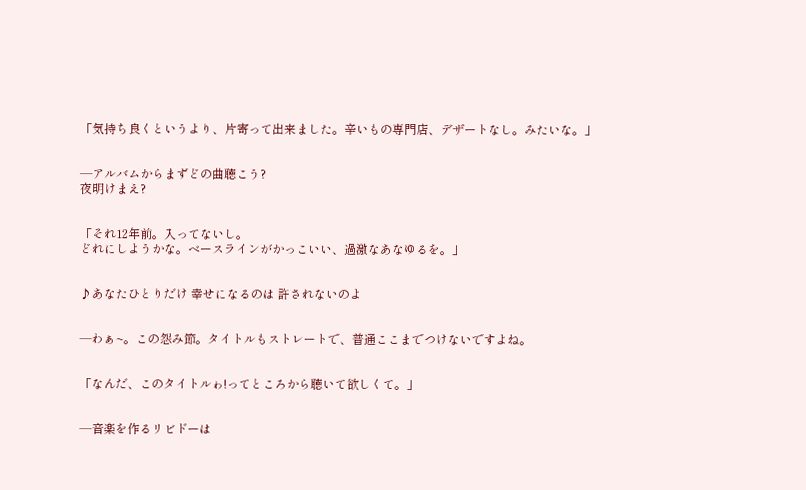「気持ち良くというより、片寄って出来ました。辛いもの専門店、デザートなし。みたいな。」


―アルバムからまずどの曲聴こう?
夜明けまえ?


「それ12年前。入ってないし。
どれにしようかな。ベースラインがかっこいい、過激なあなゆるを。」


♪あなたひとりだけ 幸せになるのは 許されないのよ


―わぁ~。この怨み節。タイトルもストレートで、普通ここまでつけないですよね。


「なんだ、このタイトルゎ!ってところから聴いて欲しくて。」


―音楽を作るリビドーは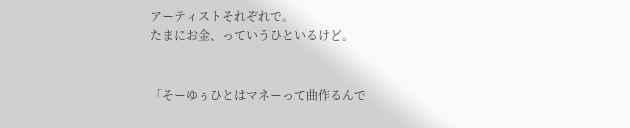アーティストそれぞれで。
たまにお金、っていうひといるけど。


「そーゆぅひとはマネーって曲作るんで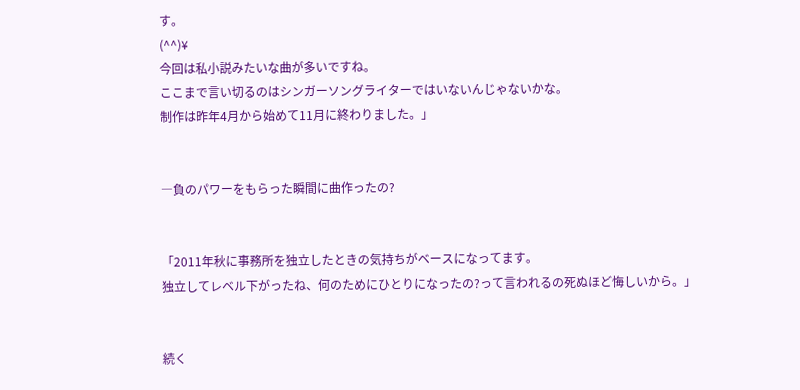す。
(^^)¥
今回は私小説みたいな曲が多いですね。
ここまで言い切るのはシンガーソングライターではいないんじゃないかな。
制作は昨年4月から始めて11月に終わりました。」


―負のパワーをもらった瞬間に曲作ったの?


「2011年秋に事務所を独立したときの気持ちがベースになってます。
独立してレベル下がったね、何のためにひとりになったの?って言われるの死ぬほど悔しいから。」


続く